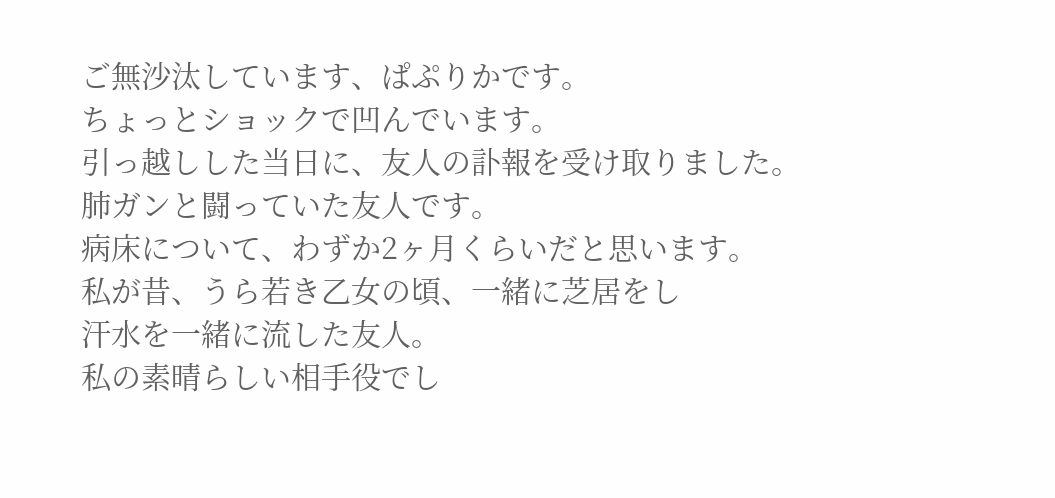ご無沙汰しています、ぱぷりかです。
ちょっとショックで凹んでいます。
引っ越しした当日に、友人の訃報を受け取りました。
肺ガンと闘っていた友人です。
病床について、わずか2ヶ月くらいだと思います。
私が昔、うら若き乙女の頃、一緒に芝居をし
汗水を一緒に流した友人。
私の素晴らしい相手役でし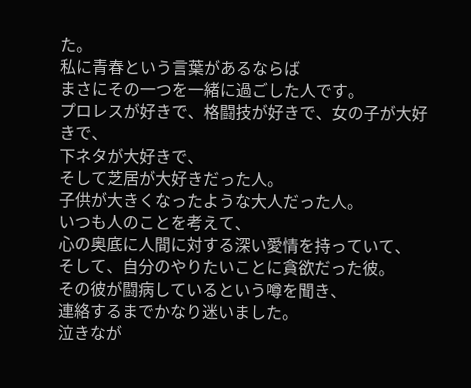た。
私に青春という言葉があるならば
まさにその一つを一緒に過ごした人です。
プロレスが好きで、格闘技が好きで、女の子が大好きで、
下ネタが大好きで、
そして芝居が大好きだった人。
子供が大きくなったような大人だった人。
いつも人のことを考えて、
心の奥底に人間に対する深い愛情を持っていて、
そして、自分のやりたいことに貪欲だった彼。
その彼が闘病しているという噂を聞き、
連絡するまでかなり迷いました。
泣きなが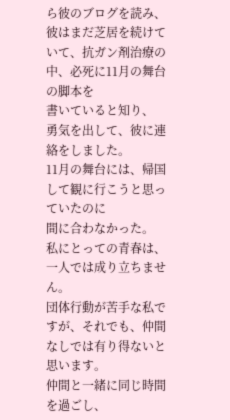ら彼のブログを読み、
彼はまだ芝居を続けていて、抗ガン剤治療の中、必死に11月の舞台の脚本を
書いていると知り、
勇気を出して、彼に連絡をしました。
11月の舞台には、帰国して観に行こうと思っていたのに
間に合わなかった。
私にとっての青春は、一人では成り立ちません。
団体行動が苦手な私ですが、それでも、仲間なしでは有り得ないと思います。
仲間と一緒に同じ時間を過ごし、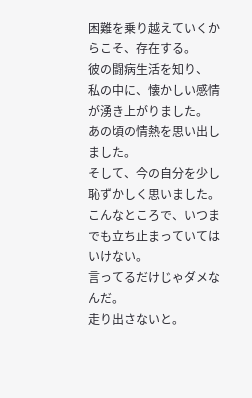困難を乗り越えていくからこそ、存在する。
彼の闘病生活を知り、
私の中に、懐かしい感情が湧き上がりました。
あの頃の情熱を思い出しました。
そして、今の自分を少し恥ずかしく思いました。
こんなところで、いつまでも立ち止まっていてはいけない。
言ってるだけじゃダメなんだ。
走り出さないと。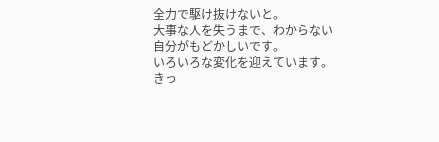全力で駆け抜けないと。
大事な人を失うまで、わからない自分がもどかしいです。
いろいろな変化を迎えています。
きっ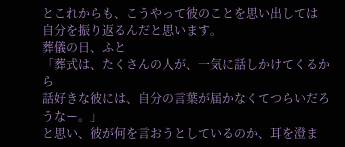とこれからも、こうやって彼のことを思い出しては
自分を振り返るんだと思います。
葬儀の日、ふと
「葬式は、たくさんの人が、一気に話しかけてくるから
話好きな彼には、自分の言葉が届かなくてつらいだろうなー。」
と思い、彼が何を言おうとしているのか、耳を澄ま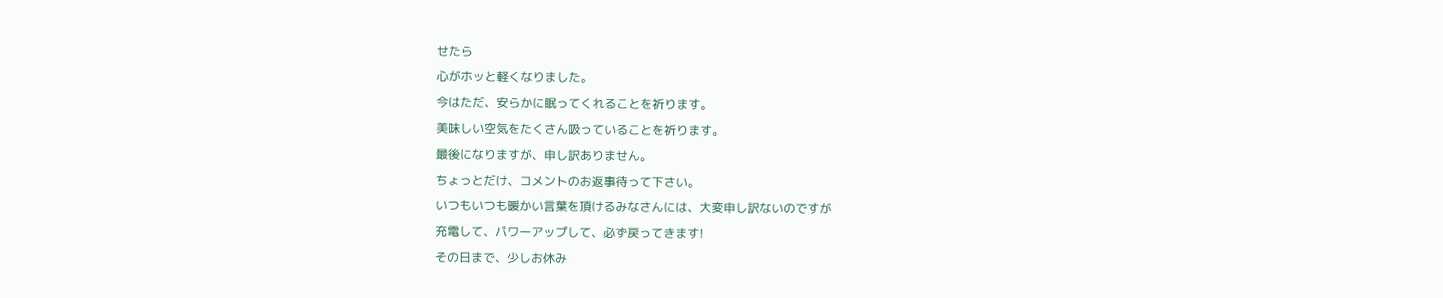せたら
心がホッと軽くなりました。
今はただ、安らかに眠ってくれることを祈ります。
美味しい空気をたくさん吸っていることを祈ります。
最後になりますが、申し訳ありません。
ちょっとだけ、コメントのお返事待って下さい。
いつもいつも暖かい言葉を頂けるみなさんには、大変申し訳ないのですが
充電して、パワーアップして、必ず戻ってきます!
その日まで、少しお休み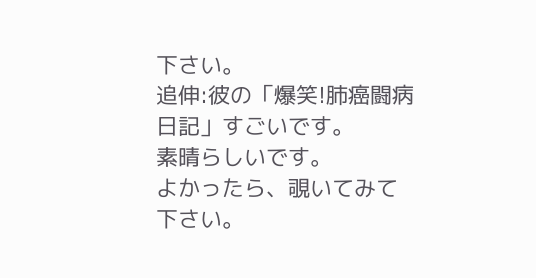下さい。
追伸:彼の「爆笑!肺癌闘病日記」すごいです。
素晴らしいです。
よかったら、覗いてみて下さい。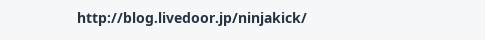http://blog.livedoor.jp/ninjakick/